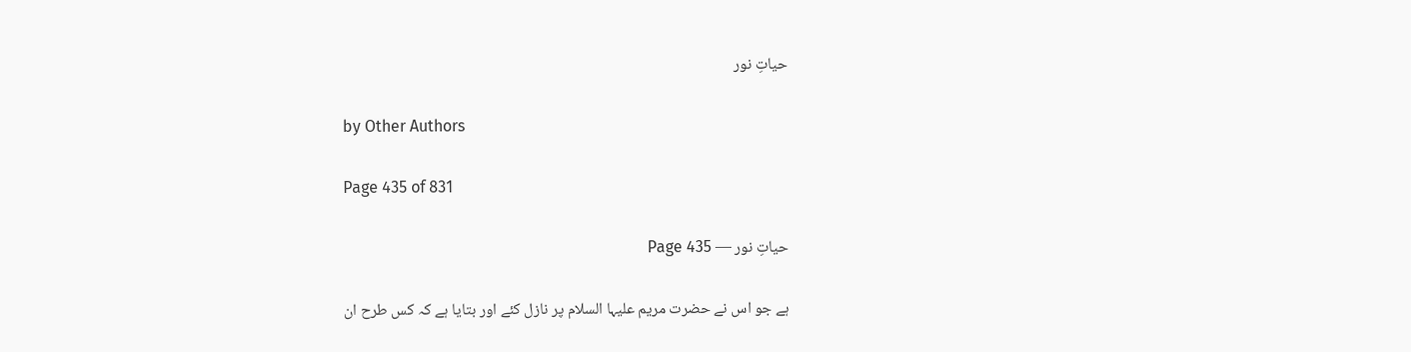حیاتِ نور

by Other Authors

Page 435 of 831

حیاتِ نور — Page 435

ہے جو اس نے حضرت مریم علیہا السلام پر نازل کئے اور بتایا ہے کہ کس طرح ان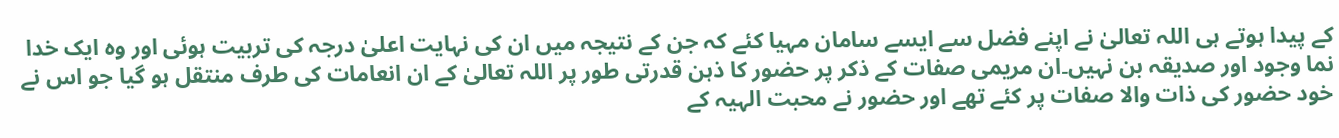کے پیدا ہوتے ہی اللہ تعالیٰ نے اپنے فضل سے ایسے سامان مہیا کئے کہ جن کے نتیجہ میں ان کی نہایت اعلیٰ درجہ کی تربیت ہوئی اور وہ ایک خدا نما وجود اور صدیقہ بن نہیں۔ان مریمی صفات کے ذکر پر حضور کا ذہن قدرتی طور پر اللہ تعالیٰ کے ان انعامات کی طرف منتقل ہو گیا جو اس نے خود حضور کی ذات والا صفات پر کئے تھے اور حضور نے محبت الہیہ کے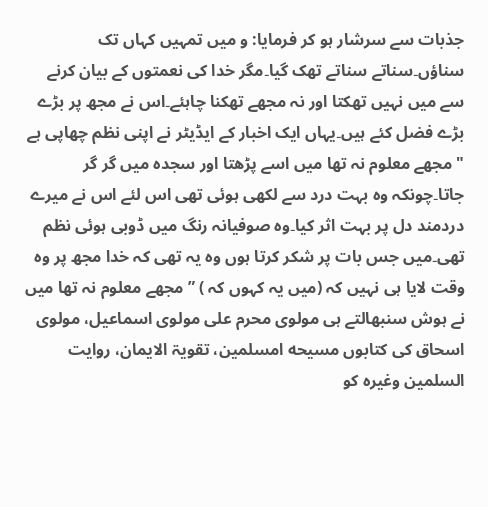جذبات سے سرشار ہو کر فرمایا: و میں تمہیں کہاں تک سناؤں۔سناتے سناتے تھک گیا۔مگر خدا کی نعمتوں کے بیان کرنے سے میں نہیں تھکتا اور نہ مجھے تھکنا چاہئے۔اس نے مجھ پر بڑے بڑے فضل کئے ہیں۔یہاں ایک اخبار کے ایڈیٹر نے اپنی نظم چھاپی ہے " مجھے معلوم نہ تھا میں اسے پڑھتا اور سجدہ میں گر گر جاتا۔چونکہ وہ بہت درد سے لکھی ہوئی تھی اس لئے اس نے میرے دردمند دل پر بہت اثر کیا۔وہ صوفیانہ رنگ میں ڈوبی ہوئی نظم تھی۔میں جس بات پر شکر کرتا ہوں وہ یہ تھی کہ خدا مجھ پر وہ وقت لایا ہی نہیں کہ (میں یہ کہوں کہ ) ” مجھے معلوم نہ تھا میں نے ہوش سنبھالتے ہی مولوی محرم علی مولوی اسماعیل، مولوی اسحاق کی کتابوں مسیحه امسلمین، تقویۃ الایمان، روایت السلمین وغیرہ کو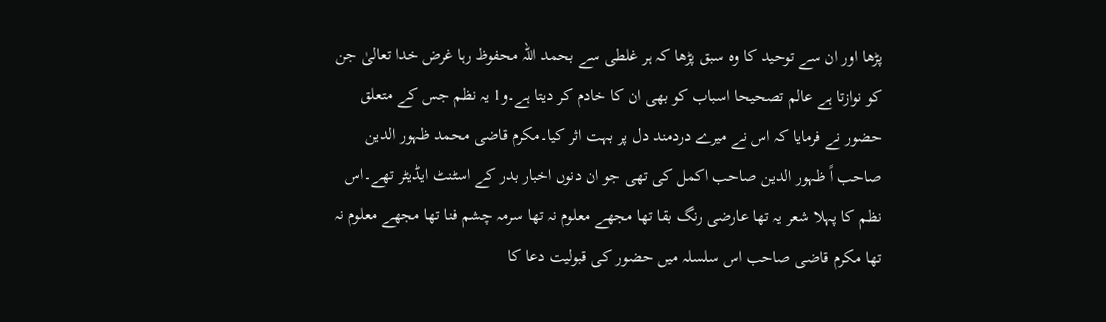پڑھا اور ان سے توحید کا وہ سبق پڑھا کہ ہر غلطی سے بحمد اللہ محفوظ رہا غرض خدا تعالیٰ جن کو نوازتا ہے عالم تصحيحا اسباب کو بھی ان کا خادم کر دیتا ہے۔و1 یہ نظم جس کے متعلق حضور نے فرمایا کہ اس نے میرے دردمند دل پر بہت اثر کیا۔مکرم قاضی محمد ظہور الدین صاحب اً ظہور الدین صاحب اکمل کی تھی جو ان دنوں اخبار بدر کے اسٹنٹ ایڈیٹر تھے۔اس نظم کا پہلا شعر یہ تھا عارضی رنگ بقا تھا مجھے معلوم نہ تھا سرمہ چشم فنا تھا مجھے معلوم نہ تھا مکرم قاضی صاحب اس سلسلہ میں حضور کی قبولیت دعا کا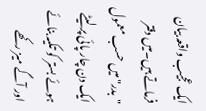ایک عجیب واقعہ بیان فرماتے ہیں۔میں دفتر "بدر" میں حسب معمول ایک دن چار پائی پر لیٹے ہوئے بستر کو تکیہ بنائے اور آگے میز رکھے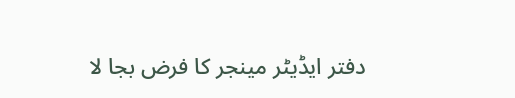دفتر ایڈیٹر مینجر کا فرض بجا لا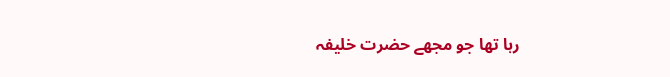رہا تھا جو مجھے حضرت خلیفہ